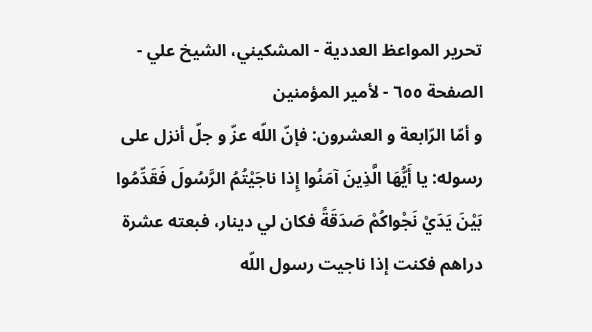تحرير المواعظ العددية - المشكيني، الشيخ علي - الصفحة ٦٥٥ - لأمير المؤمنين
و أمّا الرّابعة و العشرون: فإنّ اللّه عزّ و جلّ أنزل على رسوله: يا أَيُّهَا الَّذِينَ آمَنُوا إِذا ناجَيْتُمُ الرَّسُولَ فَقَدِّمُوا بَيْنَ يَدَيْ نَجْواكُمْ صَدَقَةً فكان لي دينار، فبعته عشرة دراهم فكنت إذا ناجيت رسول اللّه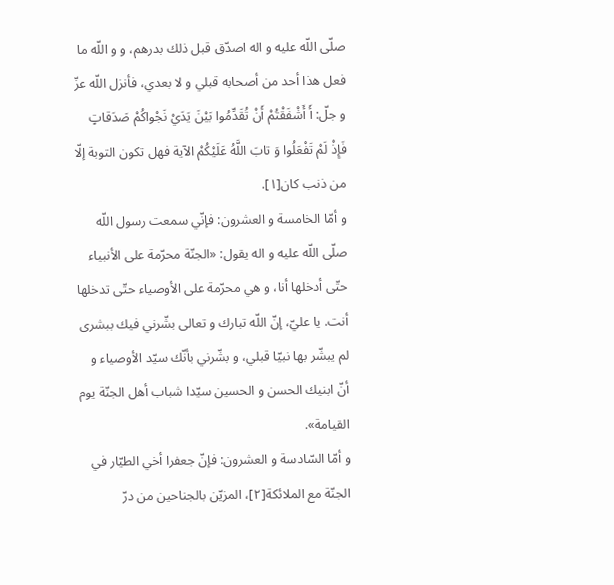صلّى اللّه عليه و اله اصدّق قبل ذلك بدرهم، و و اللّه ما فعل هذا أحد من أصحابه قبلي و لا بعدي، فأنزل اللّه عزّ و جلّ: أَ أَشْفَقْتُمْ أَنْ تُقَدِّمُوا بَيْنَ يَدَيْ نَجْواكُمْ صَدَقاتٍ فَإِذْ لَمْ تَفْعَلُوا وَ تابَ اللَّهُ عَلَيْكُمْ الآية فهل تكون التوبة إلّا من ذنب كان[١].
و أمّا الخامسة و العشرون: فإنّي سمعت رسول اللّه صلّى اللّه عليه و اله يقول: «الجنّة محرّمة على الأنبياء حتّى أدخلها أنا، و هي محرّمة على الأوصياء حتّى تدخلها أنت. يا عليّ، إنّ اللّه تبارك و تعالى بشّرني فيك ببشرى لم يبشّر بها نبيّا قبلي، و بشّرني بأنّك سيّد الأوصياء و أنّ ابنيك الحسن و الحسين سيّدا شباب أهل الجنّة يوم القيامة».
و أمّا السّادسة و العشرون: فإنّ جعفرا أخي الطيّار في الجنّة مع الملائكة[٢]، المزيّن بالجناحين من درّ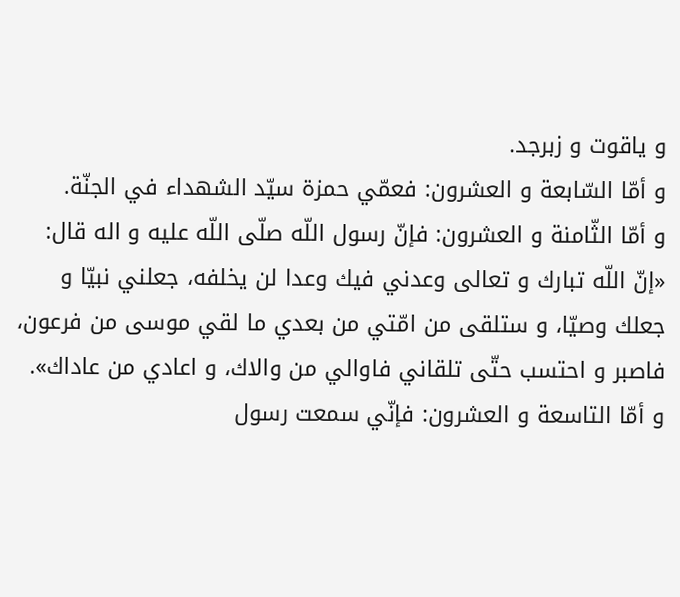و ياقوت و زبرجد.
و أمّا السّابعة و العشرون: فعمّي حمزة سيّد الشهداء في الجنّة.
و أمّا الثّامنة و العشرون: فإنّ رسول اللّه صلّى اللّه عليه و اله قال: «إنّ اللّه تبارك و تعالى وعدني فيك وعدا لن يخلفه، جعلني نبيّا و جعلك وصيّا، و ستلقى من امّتي من بعدي ما لقي موسى من فرعون، فاصبر و احتسب حتّى تلقاني فاوالي من والاك، و اعادي من عاداك».
و أمّا التاسعة و العشرون: فإنّي سمعت رسول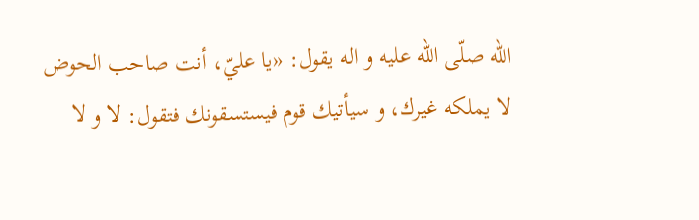اللّه صلّى اللّه عليه و اله يقول: «يا عليّ، أنت صاحب الحوض لا يملكه غيرك، و سيأتيك قوم فيستسقونك فتقول: لا و لا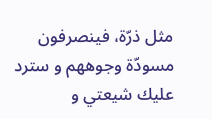مثل ذرّة، فينصرفون مسودّة وجوههم و سترد عليك شيعتي و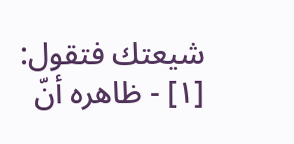شيعتك فتقول:
[١] - ظاهره أنّ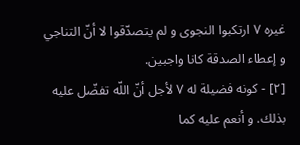غيره ٧ ارتكبوا النجوى و لم يتصدّقوا لا أنّ التناجي و إعطاء الصدقة كانا واجبين.
[٢] - كونه فضيلة له ٧ لأجل أنّ اللّه تفضّل عليه بذلك. و أنعم عليه كما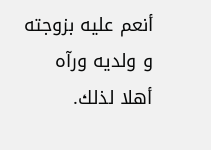أنعم عليه بزوجته و ولديه ورآه أهلا لذلك.